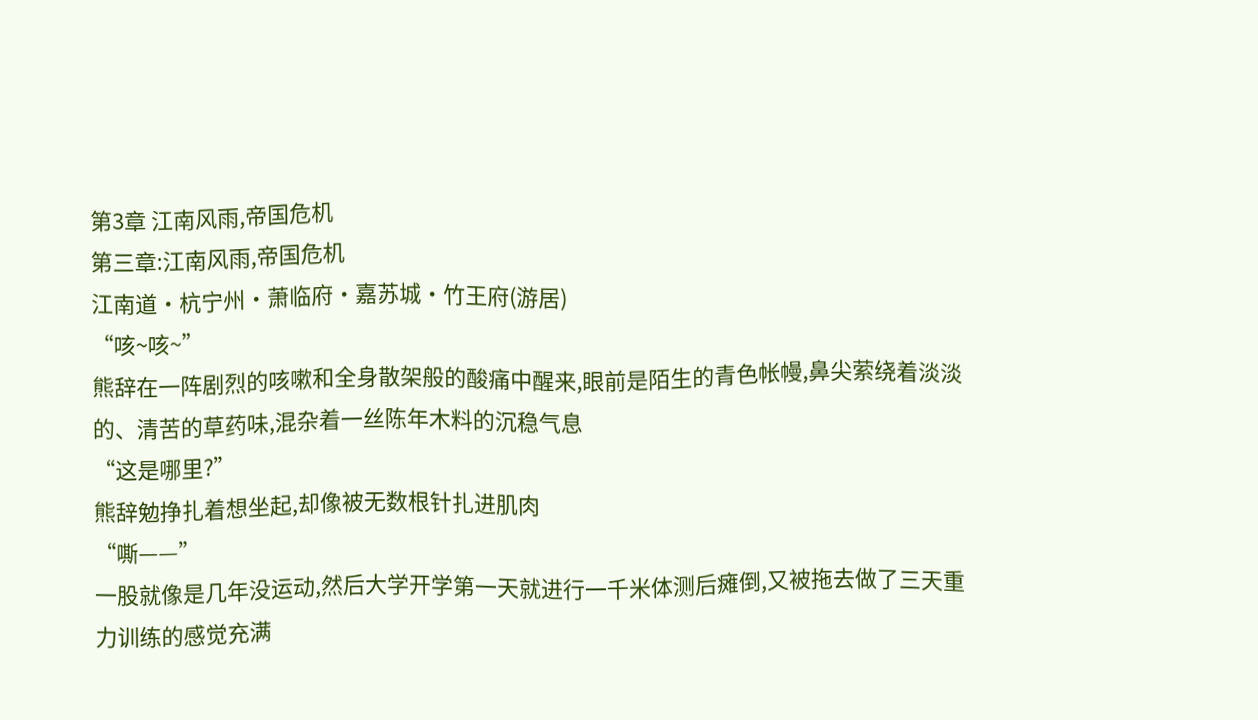第3章 江南风雨,帝国危机
第三章:江南风雨,帝国危机
江南道·杭宁州·萧临府·嘉苏城·竹王府(游居)
“咳~咳~”
熊辞在一阵剧烈的咳嗽和全身散架般的酸痛中醒来,眼前是陌生的青色帐幔,鼻尖萦绕着淡淡的、清苦的草药味,混杂着一丝陈年木料的沉稳气息
“这是哪里?”
熊辞勉挣扎着想坐起,却像被无数根针扎进肌肉
“嘶——”
一股就像是几年没运动,然后大学开学第一天就进行一千米体测后瘫倒,又被拖去做了三天重力训练的感觉充满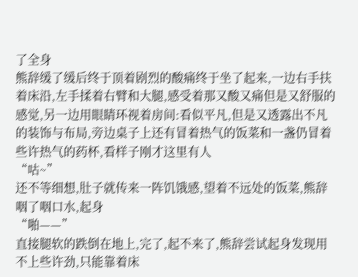了全身
熊辞缓了缓后终于顶着剧烈的酸痛终于坐了起来,一边右手扶着床沿,左手揉着右臂和大腿,感受着那又酸又痛但是又舒服的感觉,另一边用眼睛环视着房间:看似平凡,但是又透露出不凡的装饰与布局,旁边桌子上还有冒着热气的饭菜和一盏仍冒着些许热气的药杯,看样子刚才这里有人
“咕~”
还不等细想,肚子就传来一阵饥饿感,望着不远处的饭菜,熊辞咽了咽口水,起身
“啪——”
直接腿软的跌倒在地上,完了,起不来了,熊辞尝试起身发现用不上些许劲,只能靠着床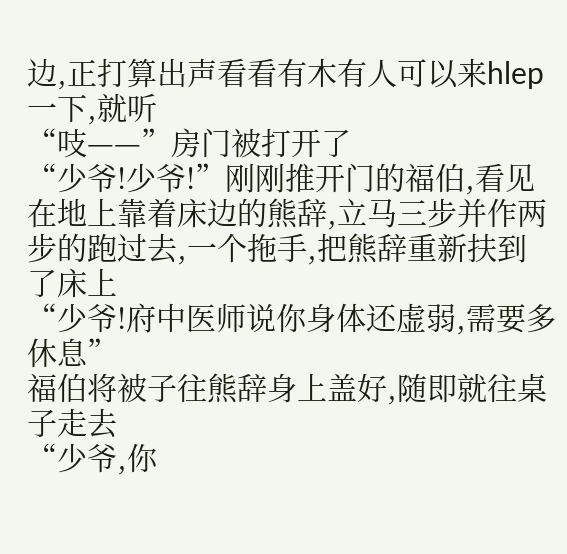边,正打算出声看看有木有人可以来hlep一下,就听
“吱——”房门被打开了
“少爷!少爷!”刚刚推开门的福伯,看见在地上靠着床边的熊辞,立马三步并作两步的跑过去,一个拖手,把熊辞重新扶到了床上
“少爷!府中医师说你身体还虚弱,需要多休息”
福伯将被子往熊辞身上盖好,随即就往桌子走去
“少爷,你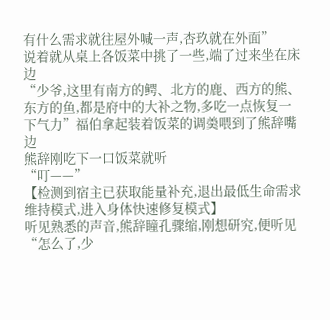有什么需求就往屋外喊一声,杏玖就在外面”
说着就从桌上各饭菜中挑了一些,端了过来坐在床边
“少爷,这里有南方的鳄、北方的鹿、西方的熊、东方的鱼,都是府中的大补之物,多吃一点恢复一下气力”福伯拿起装着饭菜的调羮喂到了熊辞嘴边
熊辞刚吃下一口饭菜就听
“叮——”
【检测到宿主已获取能量补充,退出最低生命需求维持模式,进入身体快速修复模式】
听见熟悉的声音,熊辞瞳孔骤缩,刚想研究,便听见
“怎么了,少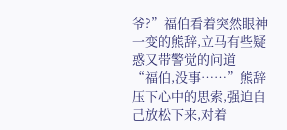爷?”福伯看着突然眼神一变的熊辞,立马有些疑惑又带警觉的问道
“福伯,没事……”熊辞压下心中的思索,强迫自己放松下来,对着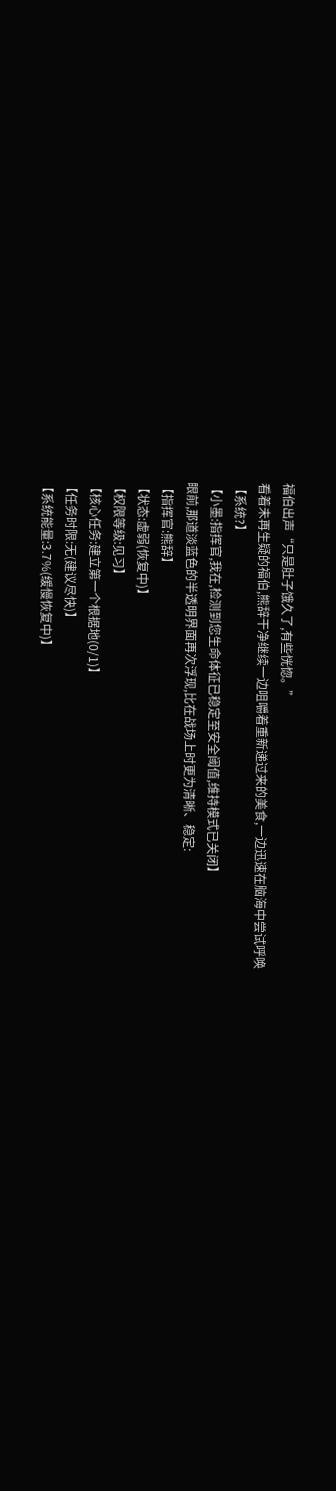福伯出声“只是肚子饿久了,有些恍惚。”
看着未再生疑的福伯,熊辞干净继续一边咀嚼着重新递过来的美食,一边迅速在脑海中尝试呼唤
【系统?】
【小墨:指挥官,我在,检测到您生命体征已稳定至安全阈值,维持模式已关闭】
眼前,那道淡蓝色的半透明界面再次浮现,比在战场上时更为清晰、稳定:
【指挥官:熊辞】
【状态:虚弱(恢复中)】
【权限等级:见习】
【核心任务:建立第一个根据地(0/1)】
【任务时限:无(建议尽快)】
【系统能量:3.7%(缓慢恢复中)】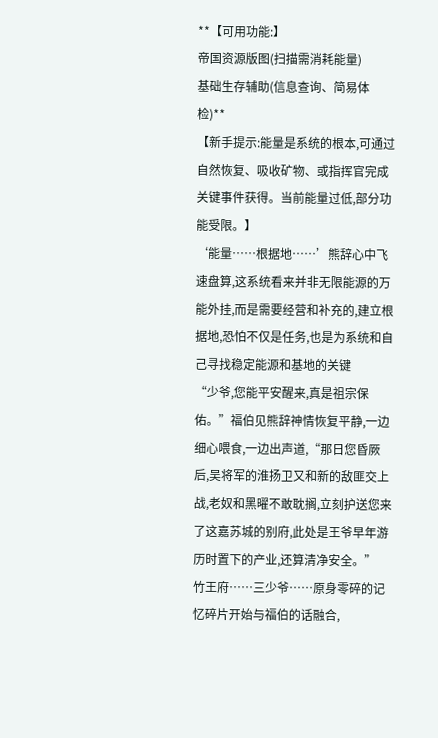**【可用功能:】
帝国资源版图(扫描需消耗能量)
基础生存辅助(信息查询、简易体检)**
【新手提示:能量是系统的根本,可通过自然恢复、吸收矿物、或指挥官完成关键事件获得。当前能量过低,部分功能受限。】
‘能量……根据地……’熊辞心中飞速盘算,这系统看来并非无限能源的万能外挂,而是需要经营和补充的,建立根据地,恐怕不仅是任务,也是为系统和自己寻找稳定能源和基地的关键
“少爷,您能平安醒来,真是祖宗保佑。”福伯见熊辞神情恢复平静,一边细心喂食,一边出声道,“那日您昏厥后,吴将军的淮扬卫又和新的敌匪交上战,老奴和黑曜不敢耽搁,立刻护送您来了这嘉苏城的别府,此处是王爷早年游历时置下的产业,还算清净安全。”
竹王府……三少爷……原身零碎的记忆碎片开始与福伯的话融合,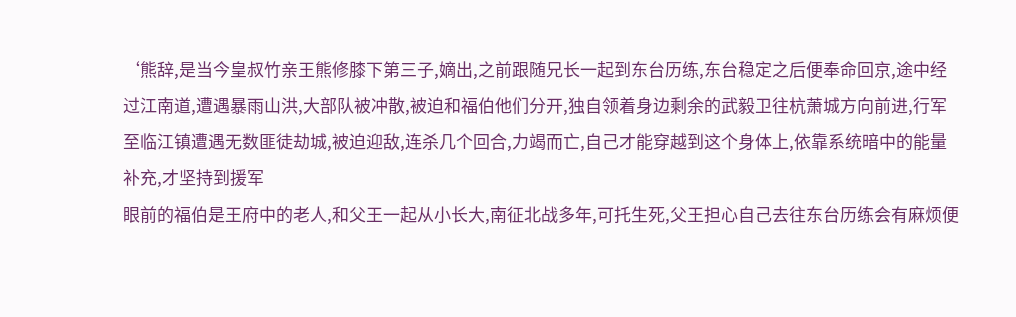‘熊辞,是当今皇叔竹亲王熊修膝下第三子,嫡出,之前跟随兄长一起到东台历练,东台稳定之后便奉命回京,途中经过江南道,遭遇暴雨山洪,大部队被冲散,被迫和福伯他们分开,独自领着身边剩余的武毅卫往杭萧城方向前进,行军至临江镇遭遇无数匪徒劫城,被迫迎敌,连杀几个回合,力竭而亡,自己才能穿越到这个身体上,依靠系统暗中的能量补充,才坚持到援军
眼前的福伯是王府中的老人,和父王一起从小长大,南征北战多年,可托生死,父王担心自己去往东台历练会有麻烦便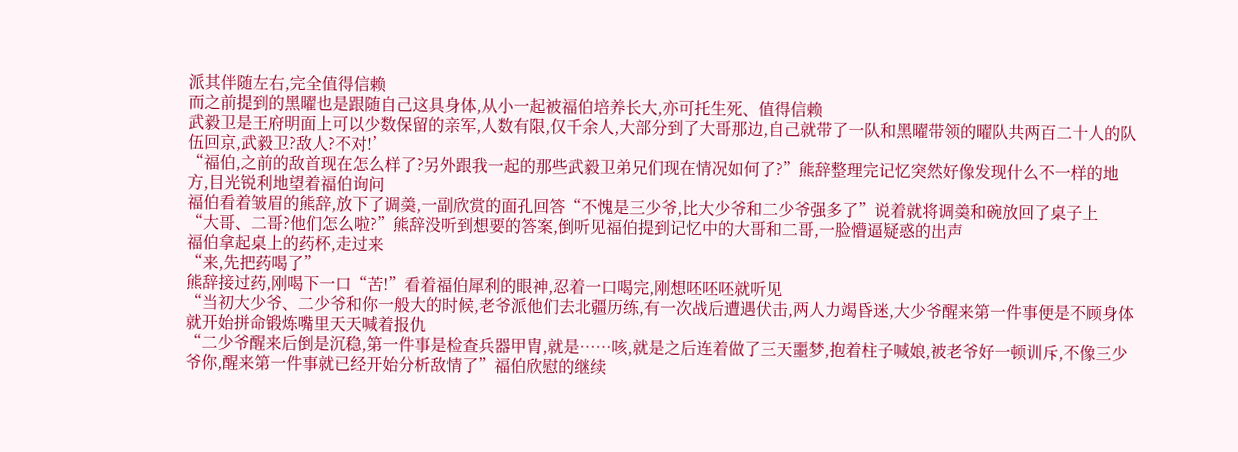派其伴随左右,完全值得信赖
而之前提到的黑曜也是跟随自己这具身体,从小一起被福伯培养长大,亦可托生死、值得信赖
武毅卫是王府明面上可以少数保留的亲军,人数有限,仅千余人,大部分到了大哥那边,自己就带了一队和黑曜带领的曜队共两百二十人的队伍回京,武毅卫?敌人?不对!’
“福伯,之前的敌首现在怎么样了?另外跟我一起的那些武毅卫弟兄们现在情况如何了?”熊辞整理完记忆突然好像发现什么不一样的地方,目光锐利地望着福伯询问
福伯看着皱眉的熊辞,放下了调羮,一副欣赏的面孔回答“不愧是三少爷,比大少爷和二少爷强多了”说着就将调羮和碗放回了桌子上
“大哥、二哥?他们怎么啦?”熊辞没听到想要的答案,倒听见福伯提到记忆中的大哥和二哥,一脸懵逼疑惑的出声
福伯拿起桌上的药杯,走过来
“来,先把药喝了”
熊辞接过药,刚喝下一口“苦!”看着福伯犀利的眼神,忍着一口喝完,刚想呸呸呸就听见
“当初大少爷、二少爷和你一般大的时候,老爷派他们去北疆历练,有一次战后遭遇伏击,两人力竭昏迷,大少爷醒来第一件事便是不顾身体就开始拼命锻炼嘴里天天喊着报仇
“二少爷醒来后倒是沉稳,第一件事是检查兵器甲胄,就是……咳,就是之后连着做了三天噩梦,抱着柱子喊娘,被老爷好一顿训斥,不像三少爷你,醒来第一件事就已经开始分析敌情了”福伯欣慰的继续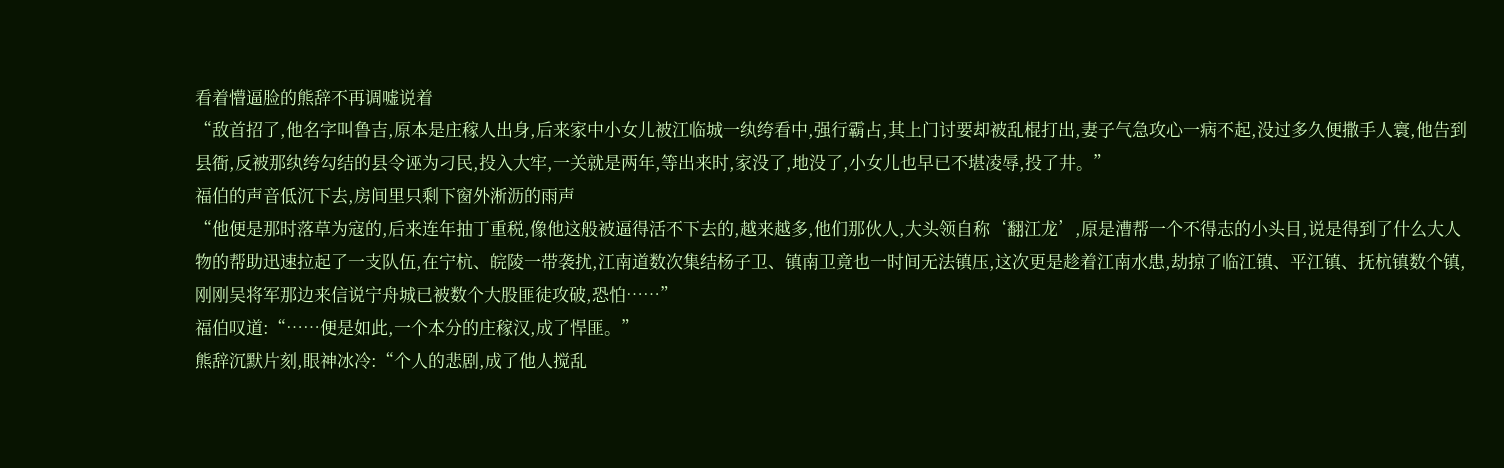看着懵逼脸的熊辞不再调嘘说着
“敌首招了,他名字叫鲁吉,原本是庄稼人出身,后来家中小女儿被江临城一纨绔看中,强行霸占,其上门讨要却被乱棍打出,妻子气急攻心一病不起,没过多久便撒手人寰,他告到县衙,反被那纨绔勾结的县令诬为刁民,投入大牢,一关就是两年,等出来时,家没了,地没了,小女儿也早已不堪凌辱,投了井。”
福伯的声音低沉下去,房间里只剩下窗外淅沥的雨声
“他便是那时落草为寇的,后来连年抽丁重税,像他这般被逼得活不下去的,越来越多,他们那伙人,大头领自称‘翻江龙’,原是漕帮一个不得志的小头目,说是得到了什么大人物的帮助迅速拉起了一支队伍,在宁杭、皖陵一带袭扰,江南道数次集结杨子卫、镇南卫竟也一时间无法镇压,这次更是趁着江南水患,劫掠了临江镇、平江镇、抚杭镇数个镇,刚刚吴将军那边来信说宁舟城已被数个大股匪徒攻破,恐怕……”
福伯叹道:“……便是如此,一个本分的庄稼汉,成了悍匪。”
熊辞沉默片刻,眼神冰冷:“个人的悲剧,成了他人搅乱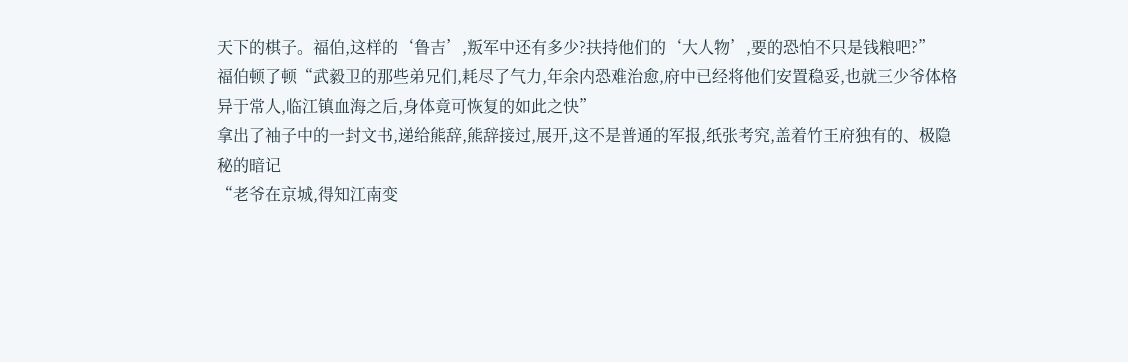天下的棋子。福伯,这样的‘鲁吉’,叛军中还有多少?扶持他们的‘大人物’,要的恐怕不只是钱粮吧?”
福伯顿了顿“武毅卫的那些弟兄们,耗尽了气力,年余内恐难治愈,府中已经将他们安置稳妥,也就三少爷体格异于常人,临江镇血海之后,身体竟可恢复的如此之快”
拿出了袖子中的一封文书,递给熊辞,熊辞接过,展开,这不是普通的军报,纸张考究,盖着竹王府独有的、极隐秘的暗记
“老爷在京城,得知江南变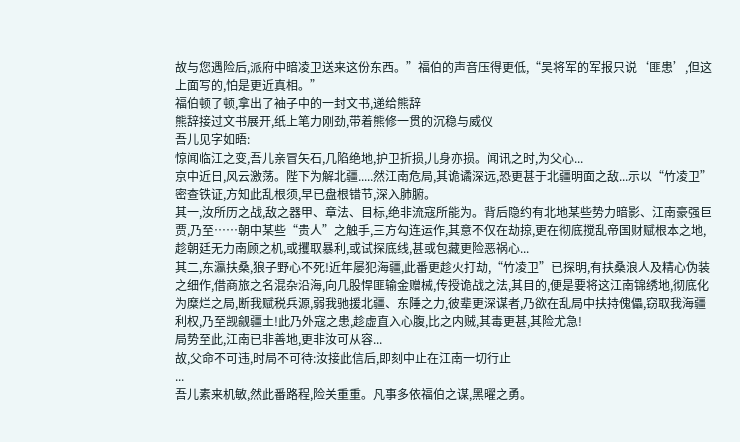故与您遇险后,派府中暗凌卫送来这份东西。”福伯的声音压得更低,“吴将军的军报只说‘匪患’,但这上面写的,怕是更近真相。”
福伯顿了顿,拿出了袖子中的一封文书,递给熊辞
熊辞接过文书展开,纸上笔力刚劲,带着熊修一贯的沉稳与威仪
吾儿见字如晤:
惊闻临江之变,吾儿亲冒矢石,几陷绝地,护卫折损,儿身亦损。闻讯之时,为父心...
京中近日,风云激荡。陛下为解北疆.....然江南危局,其诡谲深远,恐更甚于北疆明面之敌...示以“竹凌卫”密查铁证,方知此乱根须,早已盘根错节,深入肺腑。
其一,汝所历之战,敌之器甲、章法、目标,绝非流寇所能为。背后隐约有北地某些势力暗影、江南豪强巨贾,乃至……朝中某些“贵人”之触手,三方勾连运作,其意不仅在劫掠,更在彻底搅乱帝国财赋根本之地,趁朝廷无力南顾之机,或攫取暴利,或试探底线,甚或包藏更险恶祸心...
其二,东瀛扶桑,狼子野心不死!近年屡犯海疆,此番更趁火打劫,“竹凌卫”已探明,有扶桑浪人及精心伪装之细作,借商旅之名混杂沿海,向几股悍匪输金赠械,传授诡战之法,其目的,便是要将这江南锦绣地,彻底化为糜烂之局,断我赋税兵源,弱我驰援北疆、东陲之力,彼辈更深谋者,乃欲在乱局中扶持傀儡,窃取我海疆利权,乃至觊觎疆土!此乃外寇之患,趁虚直入心腹,比之内贼,其毒更甚,其险尤急!
局势至此,江南已非善地,更非汝可从容...
故,父命不可违,时局不可待:汝接此信后,即刻中止在江南一切行止
...
吾儿素来机敏,然此番路程,险关重重。凡事多依福伯之谋,黑曜之勇。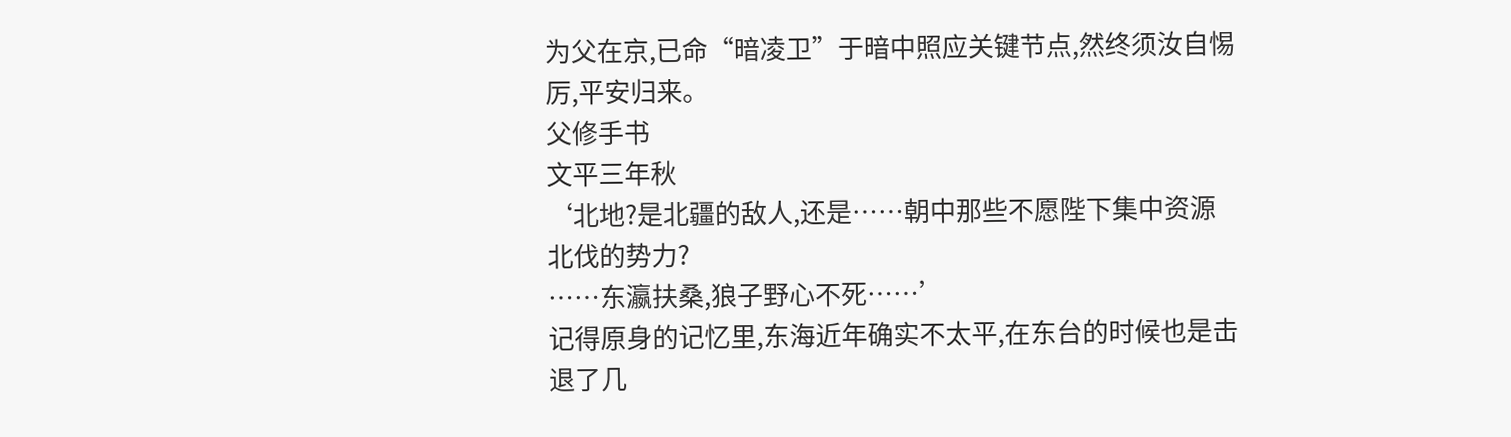为父在京,已命“暗凌卫”于暗中照应关键节点,然终须汝自惕厉,平安归来。
父修手书
文平三年秋
‘北地?是北疆的敌人,还是……朝中那些不愿陛下集中资源北伐的势力?
……东瀛扶桑,狼子野心不死……’
记得原身的记忆里,东海近年确实不太平,在东台的时候也是击退了几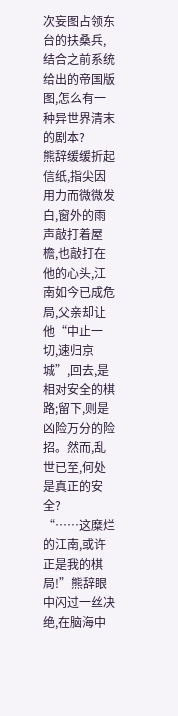次妄图占领东台的扶桑兵,结合之前系统给出的帝国版图,怎么有一种异世界清末的剧本?
熊辞缓缓折起信纸,指尖因用力而微微发白,窗外的雨声敲打着屋檐,也敲打在他的心头,江南如今已成危局,父亲却让他“中止一切,速归京城”,回去,是相对安全的棋路;留下,则是凶险万分的险招。然而,乱世已至,何处是真正的安全?
“……这糜烂的江南,或许正是我的棋局!”熊辞眼中闪过一丝决绝,在脑海中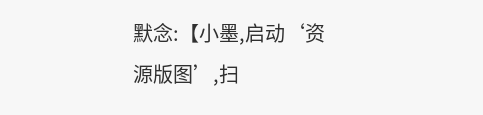默念:【小墨,启动‘资源版图’,扫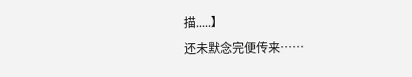描.....】
还未默念完便传来……